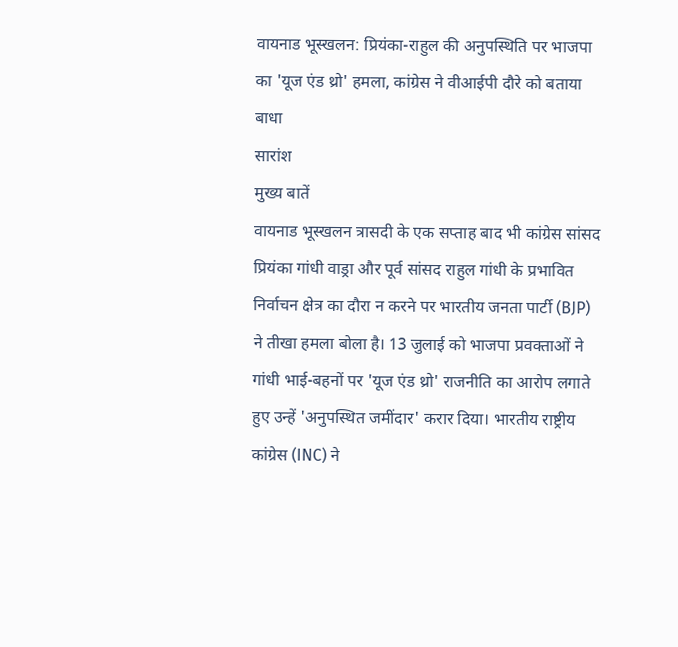वायनाड भूस्खलन: प्रियंका-राहुल की अनुपस्थिति पर भाजपा का 'यूज एंड थ्रो' हमला, कांग्रेस ने वीआईपी दौरे को बताया बाधा
सारांश
मुख्य बातें
वायनाड भूस्खलन त्रासदी के एक सप्ताह बाद भी कांग्रेस सांसद प्रियंका गांधी वाड्रा और पूर्व सांसद राहुल गांधी के प्रभावित निर्वाचन क्षेत्र का दौरा न करने पर भारतीय जनता पार्टी (BJP) ने तीखा हमला बोला है। 13 जुलाई को भाजपा प्रवक्ताओं ने गांधी भाई-बहनों पर 'यूज एंड थ्रो' राजनीति का आरोप लगाते हुए उन्हें 'अनुपस्थित जमींदार' करार दिया। भारतीय राष्ट्रीय कांग्रेस (INC) ने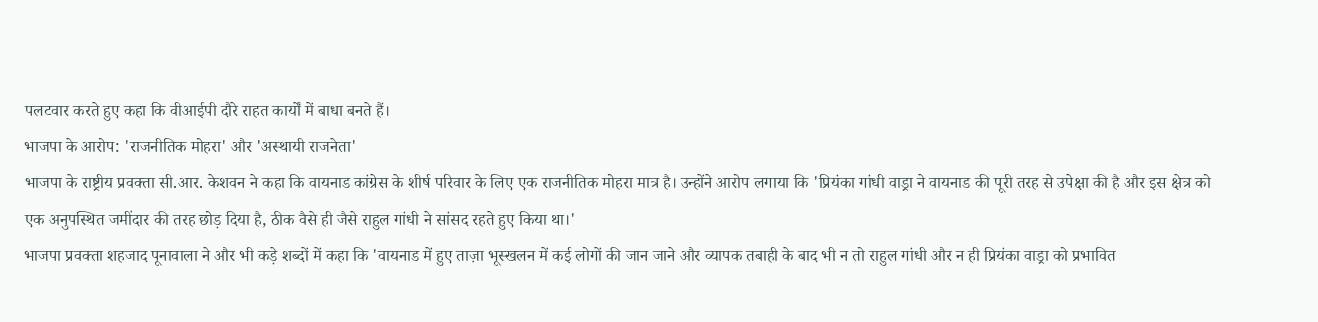पलटवार करते हुए कहा कि वीआईपी दौरे राहत कार्यों में बाधा बनते हैं।
भाजपा के आरोप: 'राजनीतिक मोहरा' और 'अस्थायी राजनेता'
भाजपा के राष्ट्रीय प्रवक्ता सी.आर. केशवन ने कहा कि वायनाड कांग्रेस के शीर्ष परिवार के लिए एक राजनीतिक मोहरा मात्र है। उन्होंने आरोप लगाया कि 'प्रियंका गांधी वाड्रा ने वायनाड की पूरी तरह से उपेक्षा की है और इस क्षेत्र को एक अनुपस्थित जमींदार की तरह छोड़ दिया है, ठीक वैसे ही जैसे राहुल गांधी ने सांसद रहते हुए किया था।'
भाजपा प्रवक्ता शहजाद पूनावाला ने और भी कड़े शब्दों में कहा कि 'वायनाड में हुए ताज़ा भूस्खलन में कई लोगों की जान जाने और व्यापक तबाही के बाद भी न तो राहुल गांधी और न ही प्रियंका वाड्रा को प्रभावित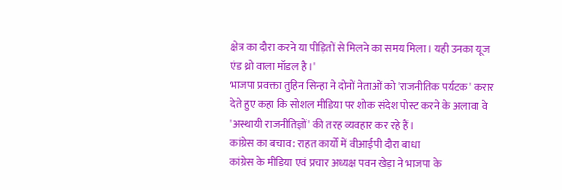क्षेत्र का दौरा करने या पीड़ितों से मिलने का समय मिला। यही उनका यूज एंड थ्रो वाला मॉडल है।'
भाजपा प्रवक्ता तुहिन सिन्हा ने दोनों नेताओं को 'राजनीतिक पर्यटक' करार देते हुए कहा कि सोशल मीडिया पर शोक संदेश पोस्ट करने के अलावा वे 'अस्थायी राजनीतिज्ञों' की तरह व्यवहार कर रहे हैं।
कांग्रेस का बचाव: राहत कार्यों में वीआईपी दौरा बाधा
कांग्रेस के मीडिया एवं प्रचार अध्यक्ष पवन खेड़ा ने भाजपा के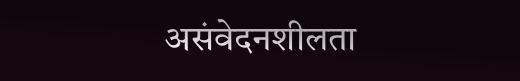असंवेदनशीलता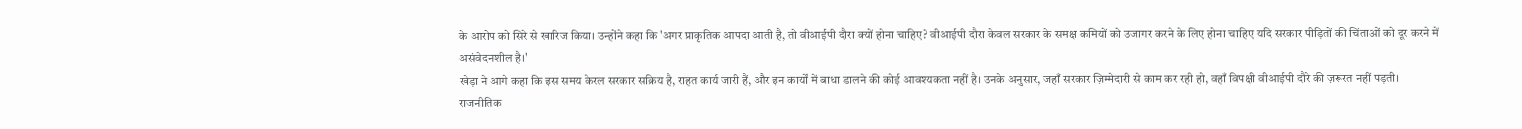के आरोप को सिरे से खारिज किया। उन्होंने कहा कि 'अगर प्राकृतिक आपदा आती है, तो वीआईपी दौरा क्यों होना चाहिए? वीआईपी दौरा केवल सरकार के समक्ष कमियों को उजागर करने के लिए होना चाहिए यदि सरकार पीड़ितों की चिंताओं को दूर करने में असंवेदनशील है।'
खेड़ा ने आगे कहा कि इस समय केरल सरकार सक्रिय है, राहत कार्य जारी हैं, और इन कार्यों में बाधा डालने की कोई आवश्यकता नहीं है। उनके अनुसार, जहाँ सरकार ज़िम्मेदारी से काम कर रही हो, वहाँ विपक्षी वीआईपी दौरे की ज़रूरत नहीं पड़ती।
राजनीतिक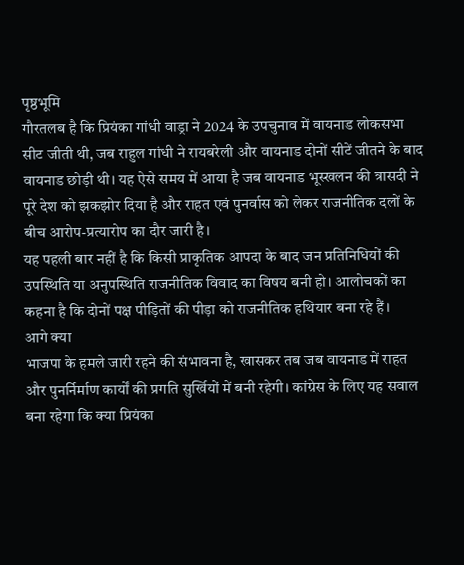पृष्ठभूमि
गौरतलब है कि प्रियंका गांधी वाड्रा ने 2024 के उपचुनाव में वायनाड लोकसभा सीट जीती थी, जब राहुल गांधी ने रायबरेली और वायनाड दोनों सीटें जीतने के बाद वायनाड छोड़ी थी। यह ऐसे समय में आया है जब वायनाड भूस्खलन की त्रासदी ने पूरे देश को झकझोर दिया है और राहत एवं पुनर्वास को लेकर राजनीतिक दलों के बीच आरोप-प्रत्यारोप का दौर जारी है।
यह पहली बार नहीं है कि किसी प्राकृतिक आपदा के बाद जन प्रतिनिधियों की उपस्थिति या अनुपस्थिति राजनीतिक विवाद का विषय बनी हो। आलोचकों का कहना है कि दोनों पक्ष पीड़ितों की पीड़ा को राजनीतिक हथियार बना रहे हैं।
आगे क्या
भाजपा के हमले जारी रहने की संभावना है, खासकर तब जब वायनाड में राहत और पुनर्निर्माण कार्यों की प्रगति सुर्खियों में बनी रहेगी। कांग्रेस के लिए यह सवाल बना रहेगा कि क्या प्रियंका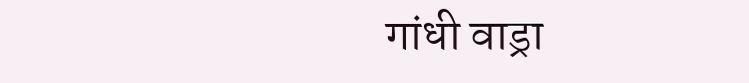गांधी वाड्रा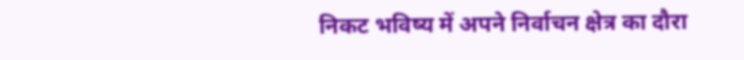निकट भविष्य में अपने निर्वाचन क्षेत्र का दौरा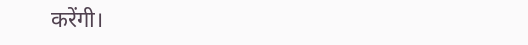करेंगी।